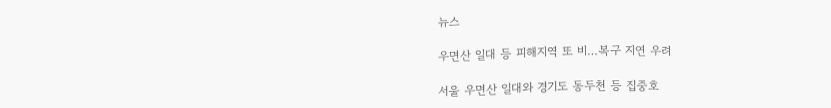뉴스

우면산 일대 등 피해지역 또 비…복구 지연 우려

서울 우면산 일대와 경기도 동두천 등 집중호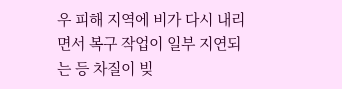우 피해 지역에 비가 다시 내리면서 복구 작업이 일부 지연되는 등 차질이 빚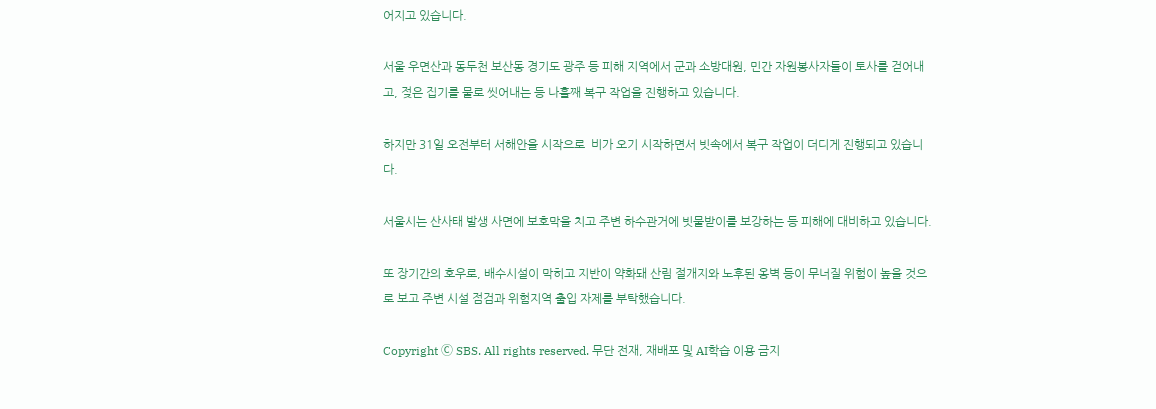어지고 있습니다.

서울 우면산과 동두천 보산동 경기도 광주 등 피해 지역에서 군과 소방대원, 민간 자원봉사자들이 토사를 걷어내고, 젖은 집기를 물로 씻어내는 등 나흘째 복구 작업을 진행하고 있습니다.

하지만 31일 오전부터 서해안을 시작으로  비가 오기 시작하면서 빗속에서 복구 작업이 더디게 진행되고 있습니다.

서울시는 산사태 발생 사면에 보호막을 치고 주변 하수관거에 빗물받이를 보강하는 등 피해에 대비하고 있습니다.

또 장기간의 호우로, 배수시설이 막히고 지반이 약화돼 산림 절개지와 노후된 옹벽 등이 무너질 위험이 높을 것으로 보고 주변 시설 점검과 위험지역 출입 자제를 부탁했습니다.

Copyright Ⓒ SBS. All rights reserved. 무단 전재, 재배포 및 AI학습 이용 금지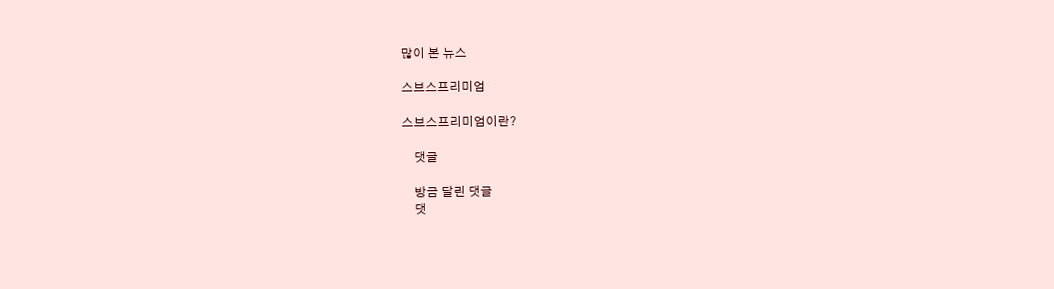많이 본 뉴스

스브스프리미엄

스브스프리미엄이란?

    댓글

    방금 달린 댓글
    댓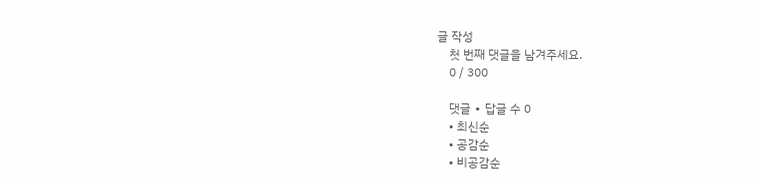글 작성
    첫 번째 댓글을 남겨주세요.
    0 / 300

    댓글 ∙ 답글 수 0
    • 최신순
    • 공감순
    • 비공감순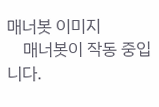매너봇 이미지
    매너봇이 작동 중입니다.